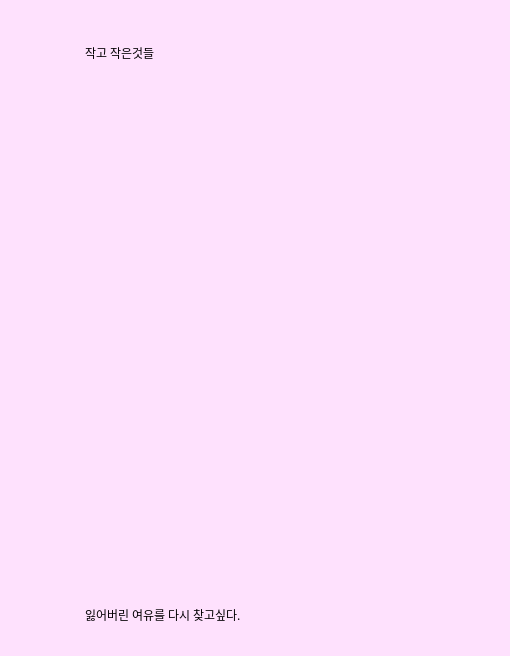작고 작은것들




































잃어버린 여유를 다시 찾고싶다.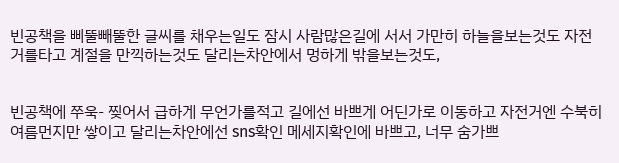빈공책을 삐뚤빼뚤한 글씨를 채우는일도 잠시 사람많은길에 서서 가만히 하늘을보는것도 자전거를타고 계절을 만끽하는것도 달리는차안에서 멍하게 밖을보는것도,


빈공책에 쭈욱- 찢어서 급하게 무언가를적고 길에선 바쁘게 어딘가로 이동하고 자전거엔 수북히 여름먼지만 쌓이고 달리는차안에선 sns확인 메세지확인에 바쁘고, 너무 숨가쁘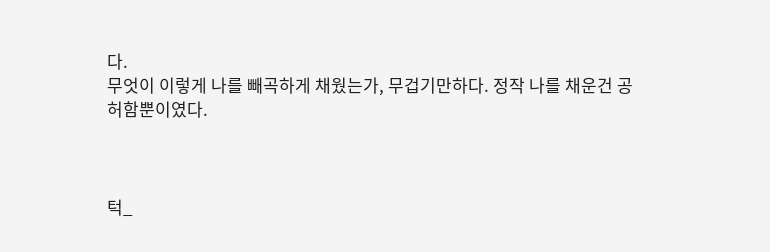다.
무엇이 이렇게 나를 빼곡하게 채웠는가, 무겁기만하다. 정작 나를 채운건 공허함뿐이였다.



턱_